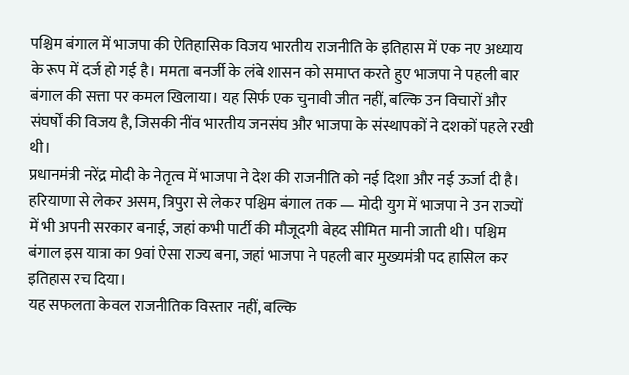पश्चिम बंगाल में भाजपा की ऐतिहासिक विजय भारतीय राजनीति के इतिहास में एक नए अध्याय के रूप में दर्ज हो गई है। ममता बनर्जी के लंबे शासन को समाप्त करते हुए भाजपा ने पहली बार बंगाल की सत्ता पर कमल खिलाया। यह सिर्फ एक चुनावी जीत नहीं, बल्कि उन विचारों और संघर्षों की विजय है, जिसकी नींव भारतीय जनसंघ और भाजपा के संस्थापकों ने दशकों पहले रखी थी।
प्रधानमंत्री नरेंद्र मोदी के नेतृत्व में भाजपा ने देश की राजनीति को नई दिशा और नई ऊर्जा दी है। हरियाणा से लेकर असम, त्रिपुरा से लेकर पश्चिम बंगाल तक — मोदी युग में भाजपा ने उन राज्यों में भी अपनी सरकार बनाई, जहां कभी पार्टी की मौजूदगी बेहद सीमित मानी जाती थी। पश्चिम बंगाल इस यात्रा का 9वां ऐसा राज्य बना, जहां भाजपा ने पहली बार मुख्यमंत्री पद हासिल कर इतिहास रच दिया।
यह सफलता केवल राजनीतिक विस्तार नहीं, बल्कि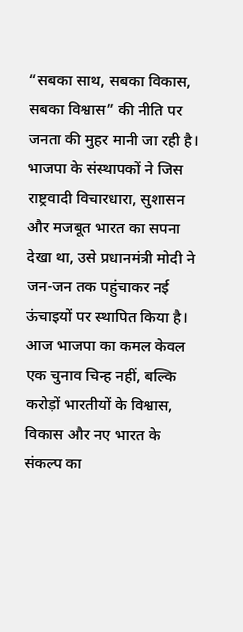“सबका साथ, सबका विकास, सबका विश्वास” की नीति पर जनता की मुहर मानी जा रही है। भाजपा के संस्थापकों ने जिस राष्ट्रवादी विचारधारा, सुशासन और मजबूत भारत का सपना देखा था, उसे प्रधानमंत्री मोदी ने जन-जन तक पहुंचाकर नई ऊंचाइयों पर स्थापित किया है।
आज भाजपा का कमल केवल एक चुनाव चिन्ह नहीं, बल्कि करोड़ों भारतीयों के विश्वास, विकास और नए भारत के संकल्प का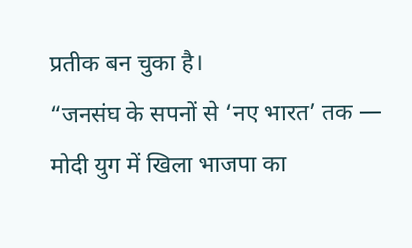प्रतीक बन चुका है।
“जनसंघ के सपनों से ‘नए भारत’ तक — मोदी युग में खिला भाजपा का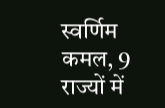स्वर्णिम कमल, 9 राज्यों में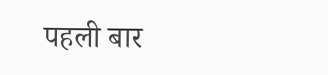पहली बार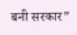बनी सरकार”